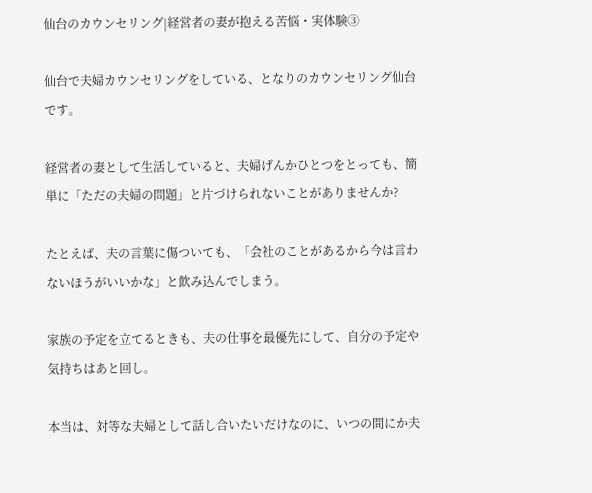仙台のカウンセリング|経営者の妻が抱える苦悩・実体験③

仙台で夫婦カウンセリングをしている、となりのカウンセリング仙台です。

経営者の妻として生活していると、夫婦げんかひとつをとっても、簡単に「ただの夫婦の問題」と片づけられないことがありませんか?

たとえば、夫の言葉に傷ついても、「会社のことがあるから今は言わないほうがいいかな」と飲み込んでしまう。

家族の予定を立てるときも、夫の仕事を最優先にして、自分の予定や気持ちはあと回し。

本当は、対等な夫婦として話し合いたいだけなのに、いつの間にか夫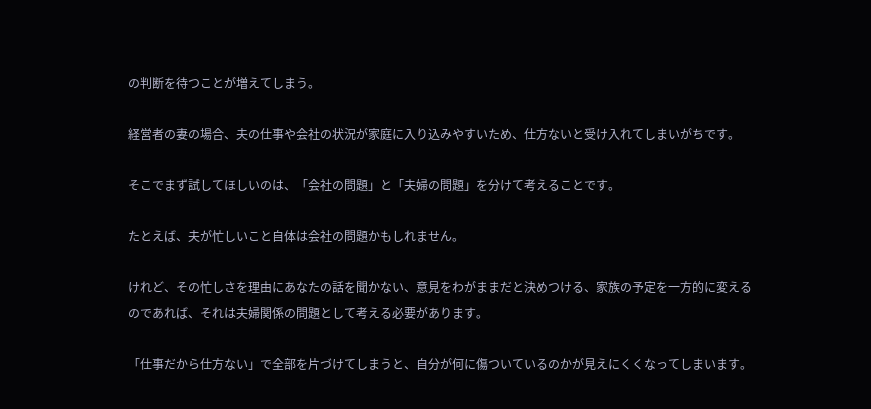の判断を待つことが増えてしまう。

経営者の妻の場合、夫の仕事や会社の状況が家庭に入り込みやすいため、仕方ないと受け入れてしまいがちです。

そこでまず試してほしいのは、「会社の問題」と「夫婦の問題」を分けて考えることです。

たとえば、夫が忙しいこと自体は会社の問題かもしれません。

けれど、その忙しさを理由にあなたの話を聞かない、意見をわがままだと決めつける、家族の予定を一方的に変えるのであれば、それは夫婦関係の問題として考える必要があります。

「仕事だから仕方ない」で全部を片づけてしまうと、自分が何に傷ついているのかが見えにくくなってしまいます。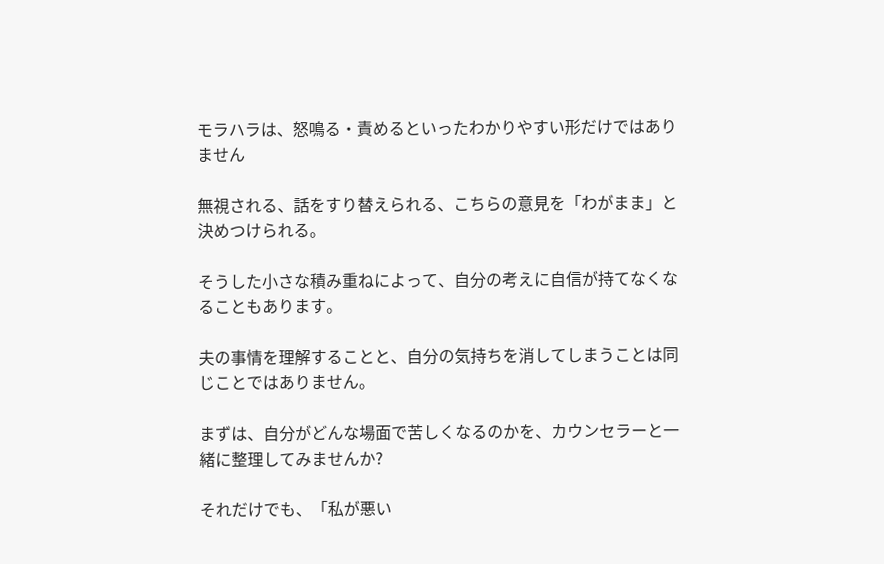モラハラは、怒鳴る・責めるといったわかりやすい形だけではありません

無視される、話をすり替えられる、こちらの意見を「わがまま」と決めつけられる。

そうした小さな積み重ねによって、自分の考えに自信が持てなくなることもあります。

夫の事情を理解することと、自分の気持ちを消してしまうことは同じことではありません。

まずは、自分がどんな場面で苦しくなるのかを、カウンセラーと一緒に整理してみませんか?

それだけでも、「私が悪い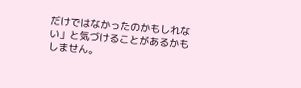だけではなかったのかもしれない」と気づけることがあるかもしません。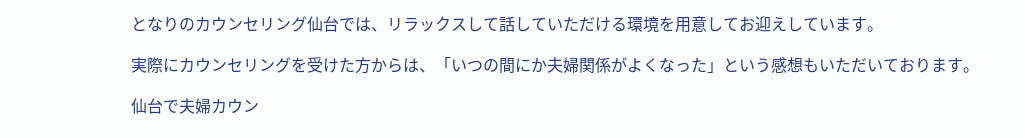となりのカウンセリング仙台では、リラックスして話していただける環境を用意してお迎えしています。

実際にカウンセリングを受けた方からは、「いつの間にか夫婦関係がよくなった」という感想もいただいております。

仙台で夫婦カウン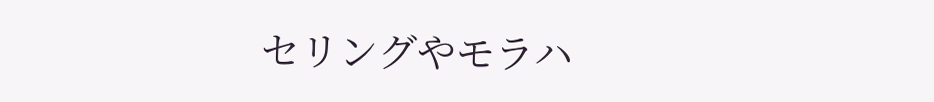セリングやモラハ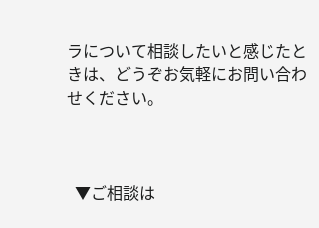ラについて相談したいと感じたときは、どうぞお気軽にお問い合わせください。



  ▼ご相談は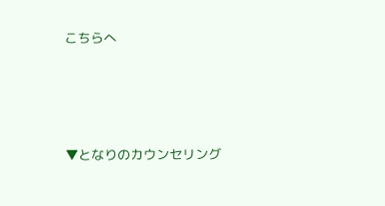こちらへ




▼となりのカウンセリング